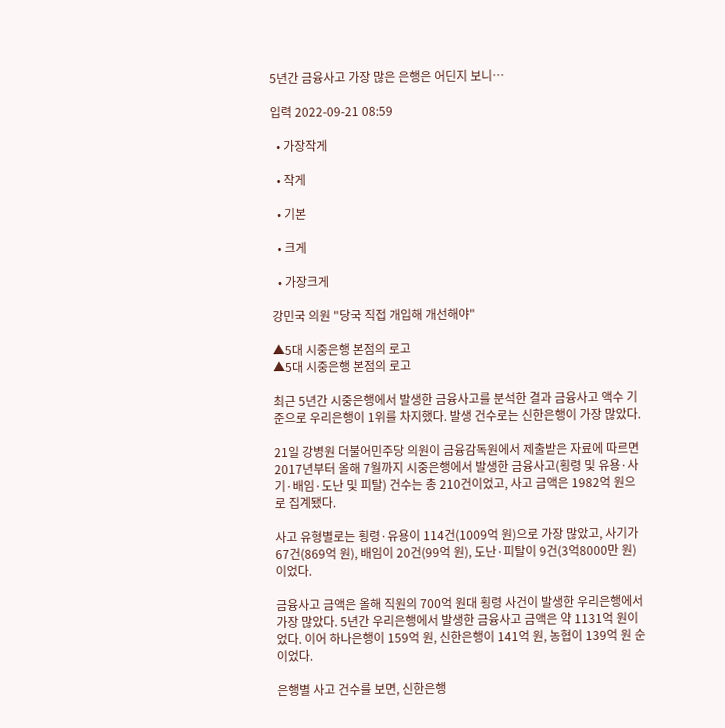5년간 금융사고 가장 많은 은행은 어딘지 보니…

입력 2022-09-21 08:59

  • 가장작게

  • 작게

  • 기본

  • 크게

  • 가장크게

강민국 의원 "당국 직접 개입해 개선해야"

▲5대 시중은행 본점의 로고
▲5대 시중은행 본점의 로고

최근 5년간 시중은행에서 발생한 금융사고를 분석한 결과 금융사고 액수 기준으로 우리은행이 1위를 차지했다. 발생 건수로는 신한은행이 가장 많았다.

21일 강병원 더불어민주당 의원이 금융감독원에서 제출받은 자료에 따르면 2017년부터 올해 7월까지 시중은행에서 발생한 금융사고(횡령 및 유용·사기·배임·도난 및 피탈) 건수는 총 210건이었고, 사고 금액은 1982억 원으로 집계됐다.

사고 유형별로는 횡령·유용이 114건(1009억 원)으로 가장 많았고, 사기가 67건(869억 원), 배임이 20건(99억 원), 도난·피탈이 9건(3억8000만 원)이었다.

금융사고 금액은 올해 직원의 700억 원대 횡령 사건이 발생한 우리은행에서 가장 많았다. 5년간 우리은행에서 발생한 금융사고 금액은 약 1131억 원이었다. 이어 하나은행이 159억 원, 신한은행이 141억 원, 농협이 139억 원 순이었다.

은행별 사고 건수를 보면, 신한은행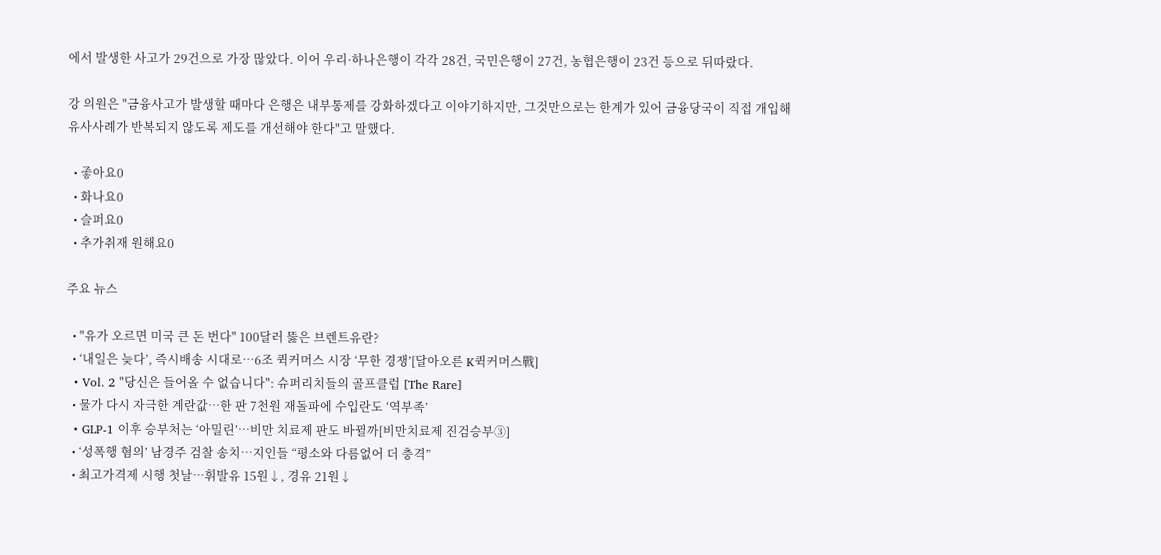에서 발생한 사고가 29건으로 가장 많았다. 이어 우리·하나은행이 각각 28건, 국민은행이 27건, 농협은행이 23건 등으로 뒤따랐다.

강 의원은 "금융사고가 발생할 때마다 은행은 내부통제를 강화하겠다고 이야기하지만, 그것만으로는 한계가 있어 금융당국이 직접 개입해 유사사례가 반복되지 않도록 제도를 개선해야 한다"고 말했다.

  • 좋아요0
  • 화나요0
  • 슬퍼요0
  • 추가취재 원해요0

주요 뉴스

  • "유가 오르면 미국 큰 돈 번다" 100달러 뚫은 브렌트유란?
  • ‘내일은 늦다’, 즉시배송 시대로⋯6조 퀵커머스 시장 ‘무한 경쟁’[달아오른 K퀵커머스戰]
  • Vol. 2 "당신은 들어올 수 없습니다": 슈퍼리치들의 골프클럽 [The Rare]
  • 물가 다시 자극한 계란값…한 판 7천원 재돌파에 수입란도 ‘역부족’
  • GLP-1 이후 승부처는 ‘아밀린’…비만 치료제 판도 바뀔까[비만치료제 진검승부③]
  • ‘성폭행 혐의’ 남경주 검찰 송치…지인들 “평소와 다름없어 더 충격”
  • 최고가격제 시행 첫날⋯휘발유 15원↓, 경유 21원↓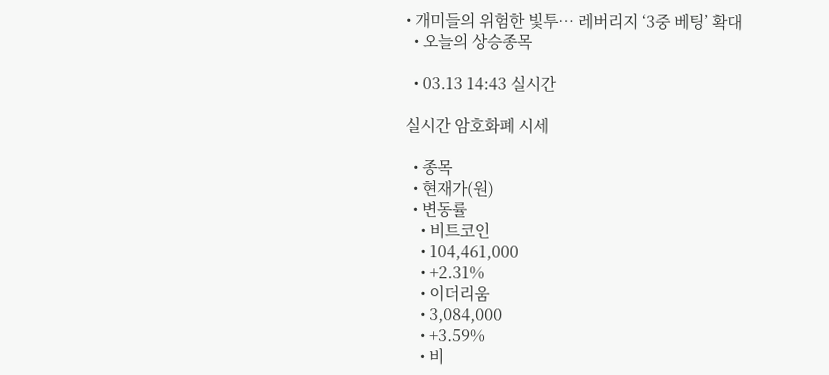• 개미들의 위험한 빛투⋯ 레버리지 ‘3중 베팅’ 확대
  • 오늘의 상승종목

  • 03.13 14:43 실시간

실시간 암호화폐 시세

  • 종목
  • 현재가(원)
  • 변동률
    • 비트코인
    • 104,461,000
    • +2.31%
    • 이더리움
    • 3,084,000
    • +3.59%
    • 비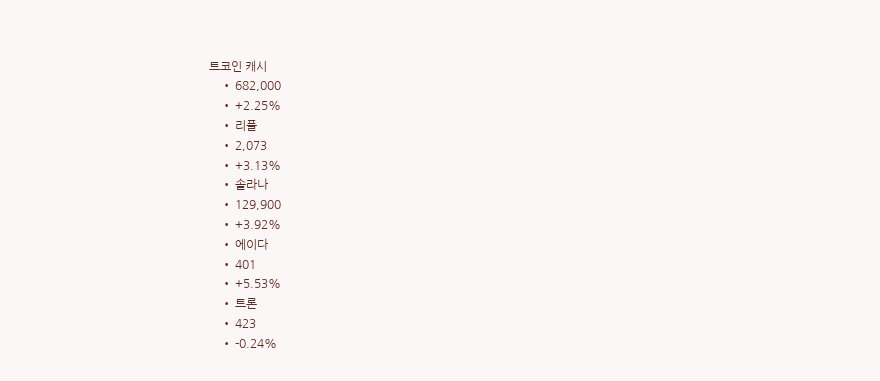트코인 캐시
    • 682,000
    • +2.25%
    • 리플
    • 2,073
    • +3.13%
    • 솔라나
    • 129,900
    • +3.92%
    • 에이다
    • 401
    • +5.53%
    • 트론
    • 423
    • -0.24%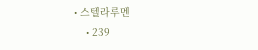• 스텔라루멘
    • 239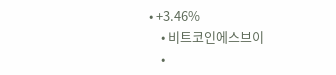• +3.46%
    • 비트코인에스브이
    •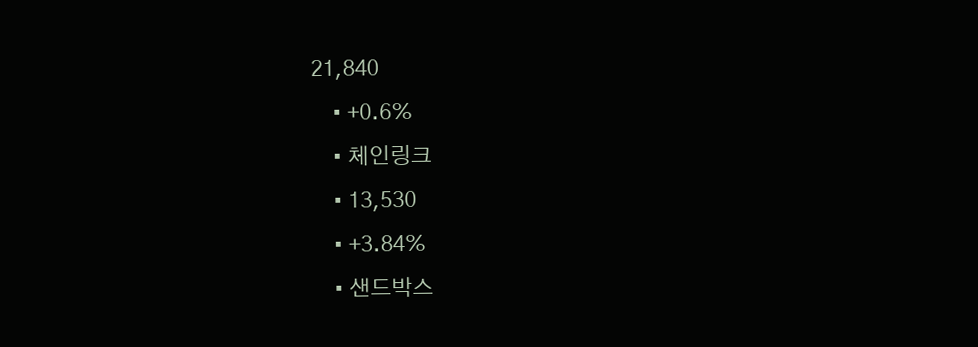21,840
    • +0.6%
    • 체인링크
    • 13,530
    • +3.84%
    • 샌드박스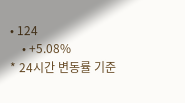• 124
    • +5.08%
* 24시간 변동률 기준